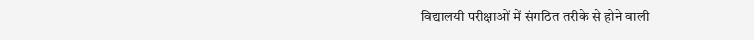विद्यालयी परीक्षाओं में संगठित तरीके से होने वाली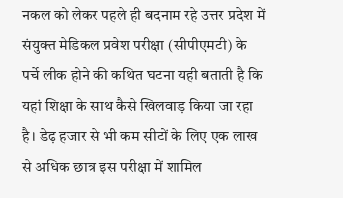नकल को लेकर पहले ही बदनाम रहे उत्तर प्रदेश में संयुक्त मेडिकल प्रवेश परीक्षा (सीपीएमटी) के पर्चे लीक होने की कथित घटना यही बताती है कि यहां शिक्षा के साथ कैसे खिलवाड़ किया जा रहा है। डेढ़ हजार से भी कम सीटों के लिए एक लाख से अधिक छात्र इस परीक्षा में शामिल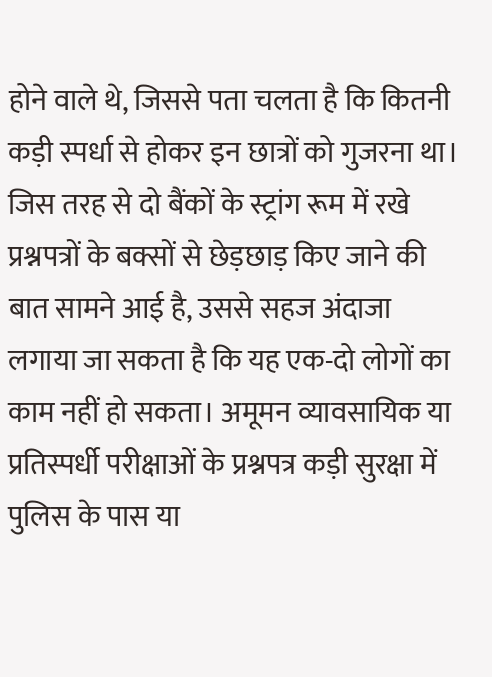होने वाले थे, जिससे पता चलता है कि कितनी कड़ी स्पर्धा से होकर इन छात्रों को गुजरना था।
जिस तरह से दो बैंकों के स्ट्रांग रूम में रखे प्रश्नपत्रों के बक्सों से छेड़छाड़ किए जाने की बात सामने आई है, उससे सहज अंदाजा लगाया जा सकता है कि यह एक-दो लोगों का काम नहीं हो सकता। अमूमन व्यावसायिक या प्रतिस्पर्धी परीक्षाओं के प्रश्नपत्र कड़ी सुरक्षा में पुलिस के पास या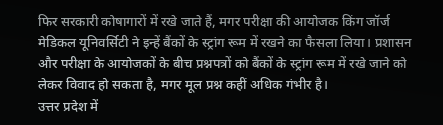फिर सरकारी कोषागारों में रखे जाते हैं, मगर परीक्षा की आयोजक किंग जॉर्ज मेडिकल यूनिवर्सिटी ने इन्हें बैंकों के स्ट्रांग रूम में रखने का फैसला लिया। प्रशासन और परीक्षा के आयोजकों के बीच प्रश्नपत्रों को बैंकों के स्ट्रांग रूम में रखे जाने को लेकर विवाद हो सकता है, मगर मूल प्रश्न कहीं अधिक गंभीर है।
उत्तर प्रदेश में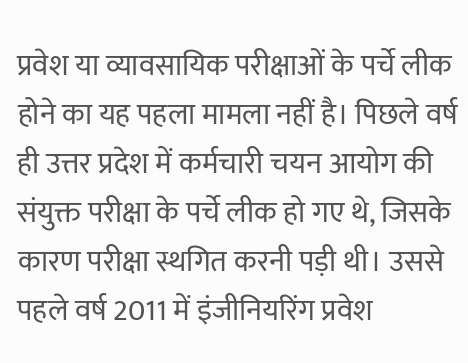प्रवेश या व्यावसायिक परीक्षाओं के पर्चे लीक होने का यह पहला मामला नहीं है। पिछले वर्ष ही उत्तर प्रदेश में कर्मचारी चयन आयोग की संयुक्त परीक्षा के पर्चे लीक हो गए थे, जिसके कारण परीक्षा स्थगित करनी पड़ी थी। उससे पहले वर्ष 2011 में इंजीनियरिंग प्रवेश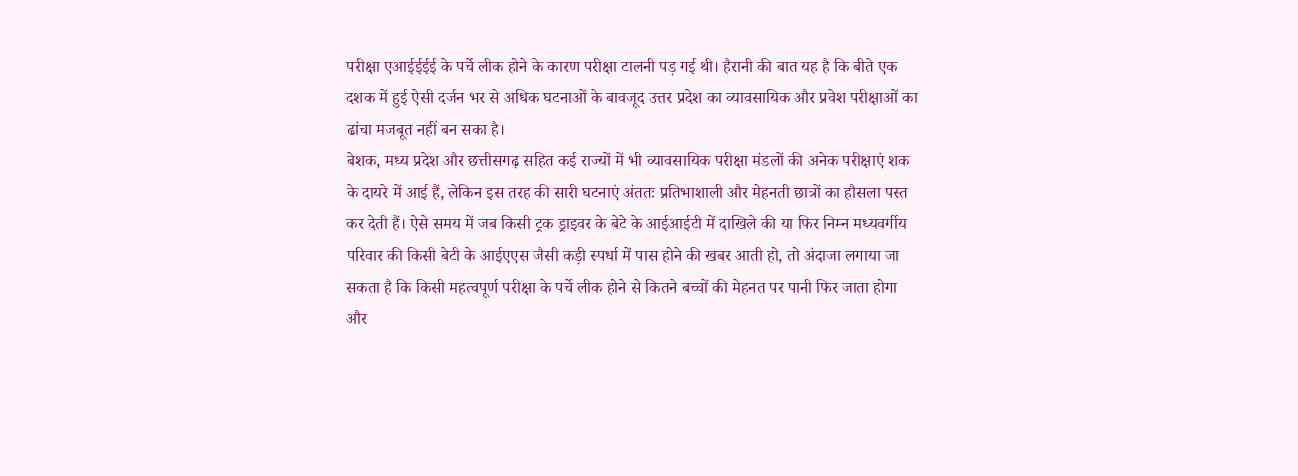परीक्षा एआईईईई के पर्चे लीक होने के कारण परीक्षा टालनी पड़ गई थी। हैरानी की बात यह है कि बीते एक दशक में हुई ऐसी दर्जन भर से अधिक घटनाओं के बावजूद उत्तर प्रदेश का व्यावसायिक और प्रवेश परीक्षाओं का ढांचा मजबूत नहीं बन सका है।
बेशक, मध्य प्रदेश और छत्तीसगढ़ सहित कई राज्यों में भी व्यावसायिक परीक्षा मंडलों की अनेक परीक्षाएं शक के दायरे में आई हैं, लेकिन इस तरह की सारी घटनाएं अंततः प्रतिभाशाली और मेहनती छात्रों का हौसला पस्त कर देती हैं। ऐसे समय में जब किसी ट्रक ड्राइवर के बेटे के आईआईटी में दाखिले की या फिर निम्न मध्यवर्गीय परिवार की किसी बेटी के आईएएस जैसी कड़ी स्पर्धा में पास होने की खबर आती हो, तो अंदाजा लगाया जा सकता है कि किसी महत्वपूर्ण परीक्षा के पर्चे लीक होने से कितने बच्चों की मेहनत पर पानी फिर जाता होगा और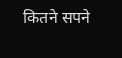कितने सपने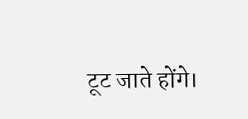टूट जाते होंगे।